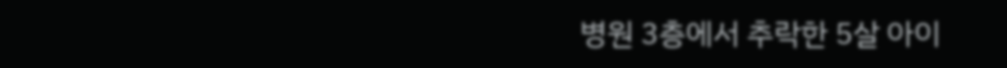병원 3층에서 추락한 5살 아이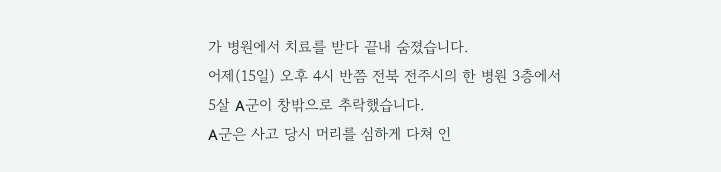가 병원에서 치료를 받다 끝내 숨졌습니다.
어제(15일) 오후 4시 반쯤 전북 전주시의 한 병원 3층에서 5살 A군이 창밖으로 추락했습니다.
A군은 사고 당시 머리를 심하게 다쳐 인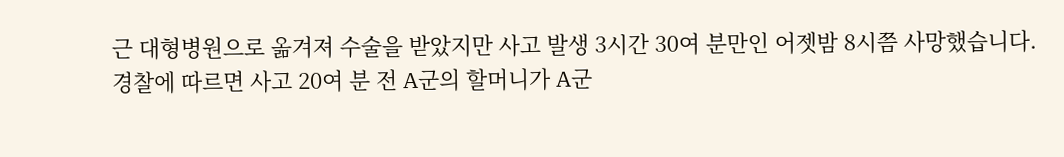근 대형병원으로 옮겨져 수술을 받았지만 사고 발생 3시간 30여 분만인 어젯밤 8시쯤 사망했습니다.
경찰에 따르면 사고 20여 분 전 A군의 할머니가 A군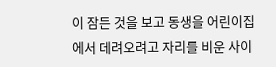이 잠든 것을 보고 동생을 어린이집에서 데려오려고 자리를 비운 사이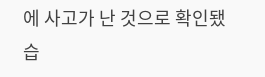에 사고가 난 것으로 확인됐습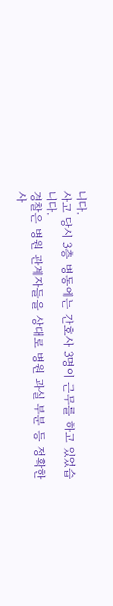니다.
사고 당시 3층 병동에는 간호사 3명이 근무를 하고 있었습니다.
경찰은 병원 관계자들을 상대로 병원 과실 부분 등 정확한 사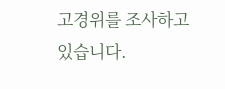고경위를 조사하고 있습니다.